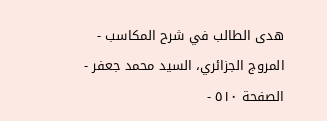هدى الطالب في شرح المكاسب - المروج الجزائري، السيد محمد جعفر - الصفحة ٥١٠ -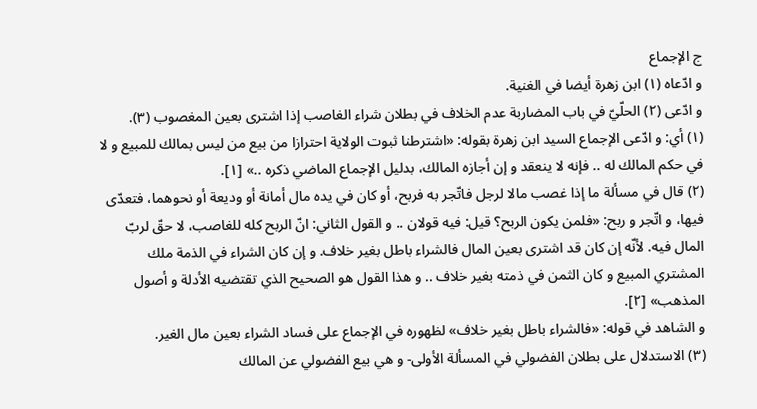ج الإجماع
و ادّعاه (١) ابن زهرة أيضا في الغنية.
و ادّعى (٢) الحلّيّ في باب المضاربة عدم الخلاف في بطلان شراء الغاصب إذا اشترى بعين المغصوب (٣).
(١) أي: و ادّعى الإجماع السيد ابن زهرة بقوله: «اشترطنا ثبوت الولاية احترازا من بيع من ليس بمالك للمبيع و لا في حكم المالك له .. فإنه لا ينعقد و إن أجازه المالك، بدليل الإجماع الماضي ذكره ..» [١].
(٢) قال في مسألة ما إذا غصب مالا لرجل فاتّجر به فربح، أو كان في يده مال أمانة أو وديعة أو نحوهما، فتعدّى فيها، و اتّجر و ربح: «فلمن يكون الربح؟ قيل: فيه قولان .. و القول الثاني: انّ الربح كله للغاصب، لا حقّ لربّ المال فيه. لأنّه إن كان قد اشترى بعين المال فالشراء باطل بغير خلاف. و إن كان الشراء في الذمة ملك المشتري المبيع و كان الثمن في ذمته بغير خلاف .. و هذا القول هو الصحيح الذي تقتضيه الأدلة و أصول المذهب» [٢].
و الشاهد في قوله: «فالشراء باطل بغير خلاف» لظهوره في الإجماع على فساد الشراء بعين مال الغير.
(٣) الاستدلال على بطلان الفضولي في المسألة الأولى- و هي بيع الفضولي عن المالك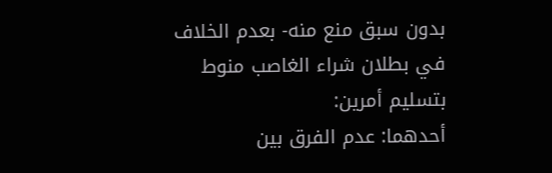بدون سبق منع منه- بعدم الخلاف في بطلان شراء الغاصب منوط بتسليم أمرين:
أحدهما: عدم الفرق بين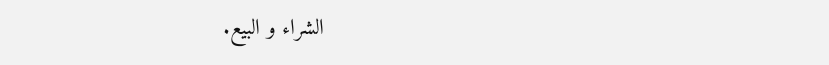الشراء و البيع.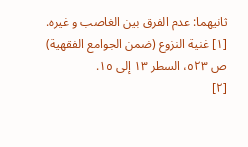ثانيهما: عدم الفرق بين الغاصب و غيره.
[١] غنية النزوع (ضمن الجوامع الفقهية) ص ٥٢٣، السطر ١٣ إلى ١٥.
[٢]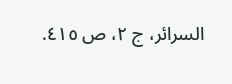السرائر، ج ٢، ص ٤١٥.